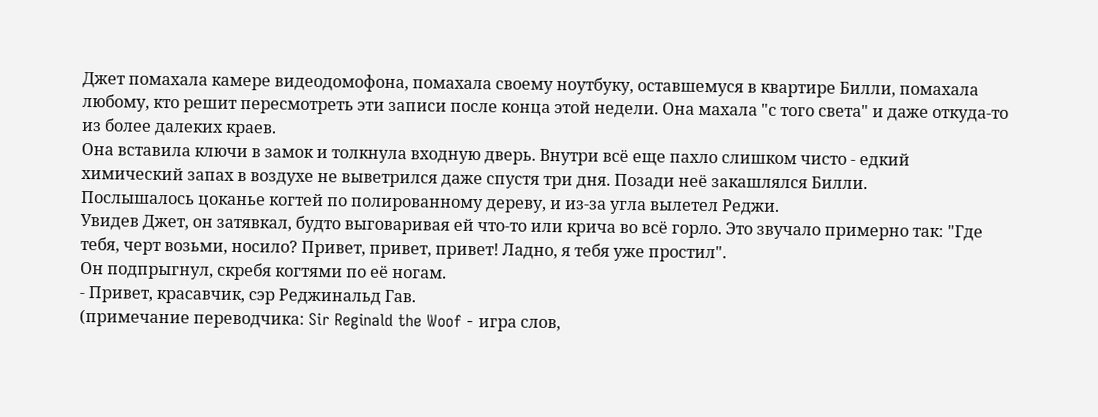Джет помахала камере видеодомофона, помахала своему ноутбуку, оставшемуся в квартире Билли, помахала любому, кто решит пересмотреть эти записи после конца этой недели. Она махала "с того света" и даже откуда-то из более далеких краев.
Она вставила ключи в замок и толкнула входную дверь. Внутри всё еще пахло слишком чисто - едкий химический запах в воздухе не выветрился даже спустя три дня. Позади неё закашлялся Билли.
Послышалось цоканье когтей по полированному дереву, и из-за угла вылетел Реджи.
Увидев Джет, он затявкал, будто выговаривая ей что-то или крича во всё горло. Это звучало примерно так: "Где тебя, черт возьми, носило? Привет, привет, привет! Ладно, я тебя уже простил".
Он подпрыгнул, скребя когтями по её ногам.
- Привет, красавчик, сэр Реджинальд Гав.
(примечание переводчика: Sir Reginald the Woof - игра слов,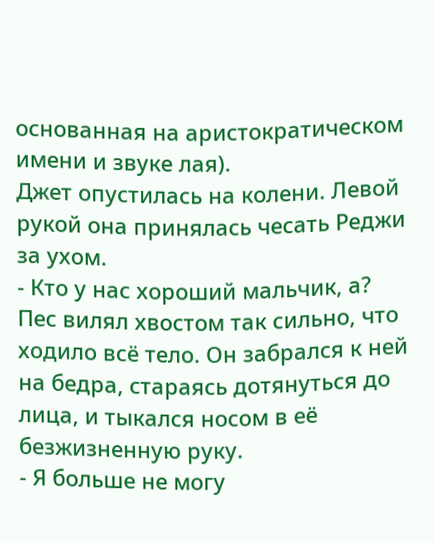основанная на аристократическом имени и звуке лая).
Джет опустилась на колени. Левой рукой она принялась чесать Реджи за ухом.
- Кто у нас хороший мальчик, а?
Пес вилял хвостом так сильно, что ходило всё тело. Он забрался к ней на бедра, стараясь дотянуться до лица, и тыкался носом в её безжизненную руку.
- Я больше не могу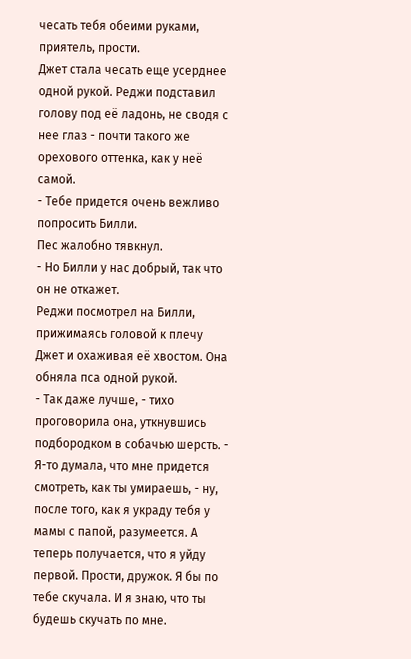чесать тебя обеими руками, приятель, прости.
Джет стала чесать еще усерднее одной рукой. Реджи подставил голову под её ладонь, не сводя с нее глаз - почти такого же орехового оттенка, как у неё самой.
- Тебе придется очень вежливо попросить Билли.
Пес жалобно тявкнул.
- Но Билли у нас добрый, так что он не откажет.
Реджи посмотрел на Билли, прижимаясь головой к плечу Джет и охаживая её хвостом. Она обняла пса одной рукой.
- Так даже лучше, - тихо проговорила она, уткнувшись подбородком в собачью шерсть. - Я-то думала, что мне придется смотреть, как ты умираешь, - ну, после того, как я украду тебя у мамы с папой, разумеется. А теперь получается, что я уйду первой. Прости, дружок. Я бы по тебе скучала. И я знаю, что ты будешь скучать по мне.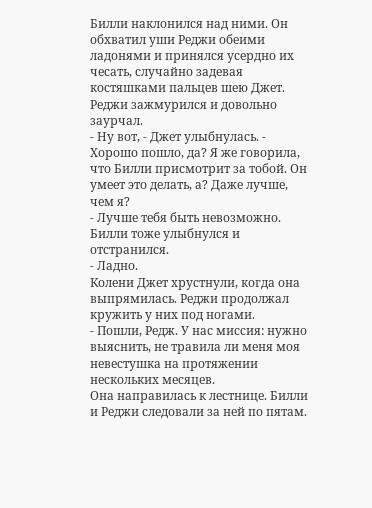Билли наклонился над ними. Он обхватил уши Реджи обеими ладонями и принялся усердно их чесать, случайно задевая костяшками пальцев шею Джет.
Реджи зажмурился и довольно заурчал.
- Ну вот, - Джет улыбнулась. - Хорошо пошло, да? Я же говорила, что Билли присмотрит за тобой. Он умеет это делать, а? Даже лучше, чем я?
- Лучше тебя быть невозможно.
Билли тоже улыбнулся и отстранился.
- Ладно.
Колени Джет хрустнули, когда она выпрямилась. Реджи продолжал кружить у них под ногами.
- Пошли, Редж. У нас миссия: нужно выяснить, не травила ли меня моя невестушка на протяжении нескольких месяцев.
Она направилась к лестнице. Билли и Реджи следовали за ней по пятам.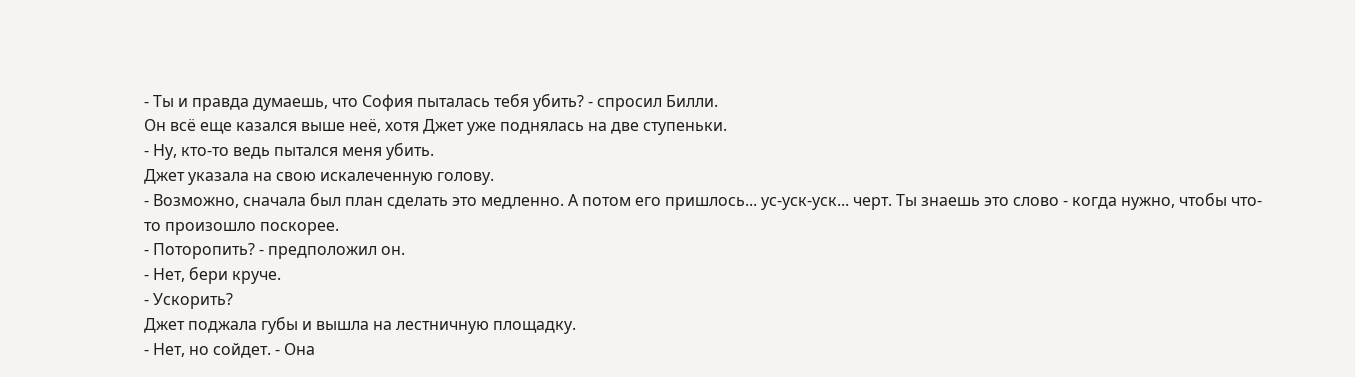- Ты и правда думаешь, что София пыталась тебя убить? - спросил Билли.
Он всё еще казался выше неё, хотя Джет уже поднялась на две ступеньки.
- Ну, кто-то ведь пытался меня убить.
Джет указала на свою искалеченную голову.
- Возможно, сначала был план сделать это медленно. А потом его пришлось... ус-уск-уск... черт. Ты знаешь это слово - когда нужно, чтобы что-то произошло поскорее.
- Поторопить? - предположил он.
- Нет, бери круче.
- Ускорить?
Джет поджала губы и вышла на лестничную площадку.
- Нет, но сойдет. - Она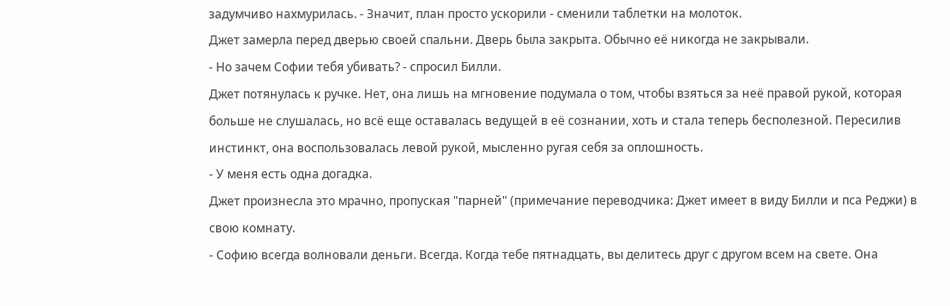задумчиво нахмурилась. - Значит, план просто ускорили - сменили таблетки на молоток.
Джет замерла перед дверью своей спальни. Дверь была закрыта. Обычно её никогда не закрывали.
- Но зачем Софии тебя убивать? - спросил Билли.
Джет потянулась к ручке. Нет, она лишь на мгновение подумала о том, чтобы взяться за неё правой рукой, которая больше не слушалась, но всё еще оставалась ведущей в её сознании, хоть и стала теперь бесполезной. Пересилив инстинкт, она воспользовалась левой рукой, мысленно ругая себя за оплошность.
- У меня есть одна догадка.
Джет произнесла это мрачно, пропуская "парней" (примечание переводчика: Джет имеет в виду Билли и пса Реджи) в свою комнату.
- Софию всегда волновали деньги. Всегда. Когда тебе пятнадцать, вы делитесь друг с другом всем на свете. Она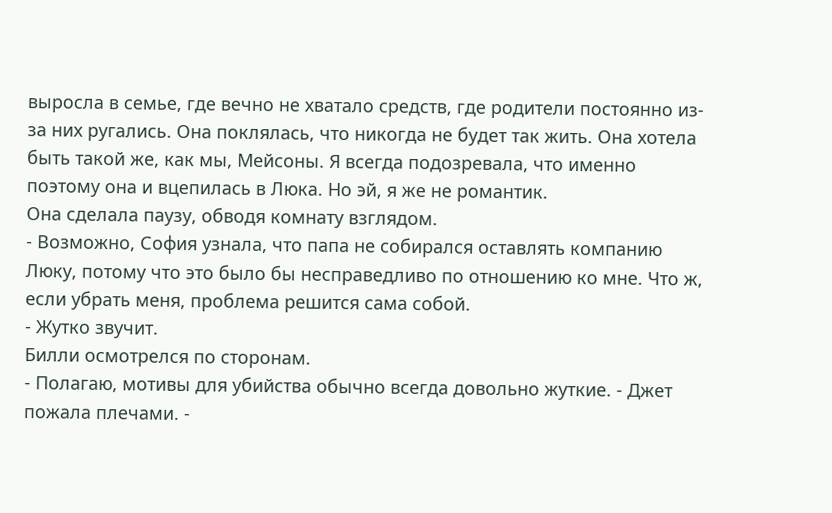выросла в семье, где вечно не хватало средств, где родители постоянно из-за них ругались. Она поклялась, что никогда не будет так жить. Она хотела быть такой же, как мы, Мейсоны. Я всегда подозревала, что именно поэтому она и вцепилась в Люка. Но эй, я же не романтик.
Она сделала паузу, обводя комнату взглядом.
- Возможно, София узнала, что папа не собирался оставлять компанию Люку, потому что это было бы несправедливо по отношению ко мне. Что ж, если убрать меня, проблема решится сама собой.
- Жутко звучит.
Билли осмотрелся по сторонам.
- Полагаю, мотивы для убийства обычно всегда довольно жуткие. - Джет пожала плечами. -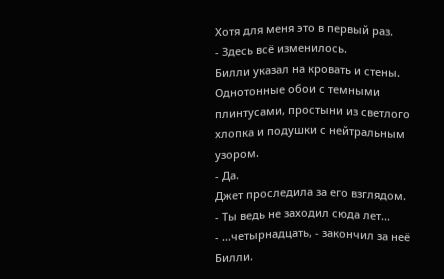Хотя для меня это в первый раз.
- Здесь всё изменилось.
Билли указал на кровать и стены. Однотонные обои с темными плинтусами, простыни из светлого хлопка и подушки с нейтральным узором.
- Да.
Джет проследила за его взглядом.
- Ты ведь не заходил сюда лет...
- ...четырнадцать, - закончил за неё Билли.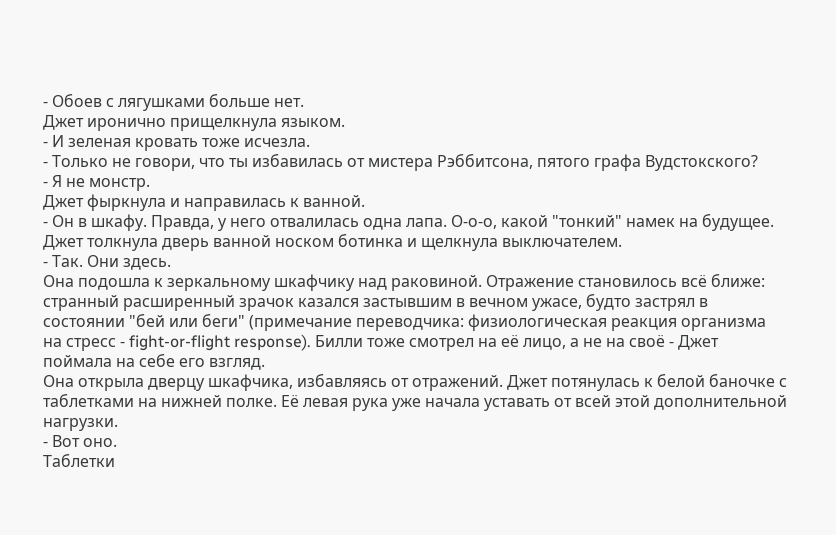- Обоев с лягушками больше нет.
Джет иронично прищелкнула языком.
- И зеленая кровать тоже исчезла.
- Только не говори, что ты избавилась от мистера Рэббитсона, пятого графа Вудстокского?
- Я не монстр.
Джет фыркнула и направилась к ванной.
- Он в шкафу. Правда, у него отвалилась одна лапа. О-о-о, какой "тонкий" намек на будущее.
Джет толкнула дверь ванной носком ботинка и щелкнула выключателем.
- Так. Они здесь.
Она подошла к зеркальному шкафчику над раковиной. Отражение становилось всё ближе: странный расширенный зрачок казался застывшим в вечном ужасе, будто застрял в состоянии "бей или беги" (примечание переводчика: физиологическая реакция организма на стресс - fight-or-flight response). Билли тоже смотрел на её лицо, а не на своё - Джет поймала на себе его взгляд.
Она открыла дверцу шкафчика, избавляясь от отражений. Джет потянулась к белой баночке с таблетками на нижней полке. Её левая рука уже начала уставать от всей этой дополнительной нагрузки.
- Вот оно.
Таблетки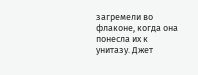загремели во флаконе, когда она понесла их к унитазу. Джет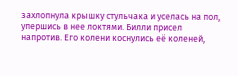захлопнула крышку стульчака и уселась на пол, упершись в нее локтями. Билли присел напротив. Его колени коснулись её коленей,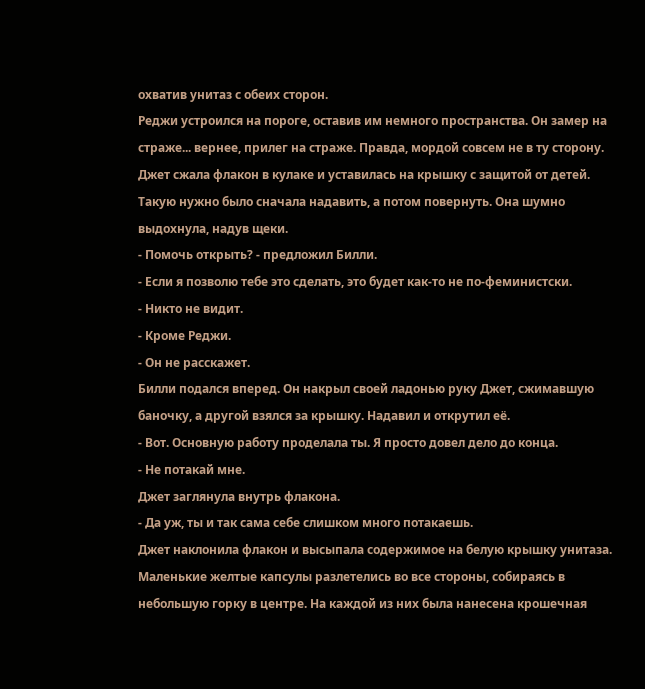охватив унитаз с обеих сторон.
Реджи устроился на пороге, оставив им немного пространства. Он замер на страже... вернее, прилег на страже. Правда, мордой совсем не в ту сторону.
Джет сжала флакон в кулаке и уставилась на крышку с защитой от детей. Такую нужно было сначала надавить, а потом повернуть. Она шумно выдохнула, надув щеки.
- Помочь открыть? - предложил Билли.
- Если я позволю тебе это сделать, это будет как-то не по-феминистски.
- Никто не видит.
- Кроме Реджи.
- Он не расскажет.
Билли подался вперед. Он накрыл своей ладонью руку Джет, сжимавшую баночку, а другой взялся за крышку. Надавил и открутил её.
- Вот. Основную работу проделала ты. Я просто довел дело до конца.
- Не потакай мне.
Джет заглянула внутрь флакона.
- Да уж, ты и так сама себе слишком много потакаешь.
Джет наклонила флакон и высыпала содержимое на белую крышку унитаза. Маленькие желтые капсулы разлетелись во все стороны, собираясь в небольшую горку в центре. На каждой из них была нанесена крошечная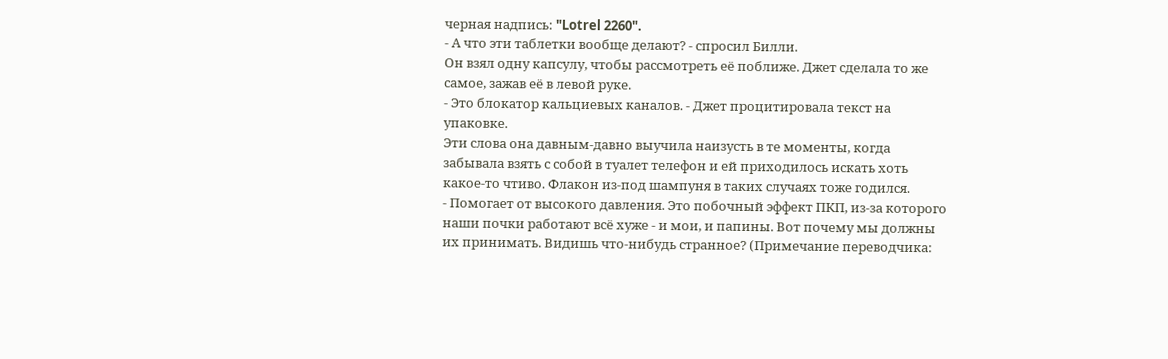черная надпись: "Lotrel 2260".
- А что эти таблетки вообще делают? - спросил Билли.
Он взял одну капсулу, чтобы рассмотреть её поближе. Джет сделала то же самое, зажав её в левой руке.
- Это блокатор кальциевых каналов. - Джет процитировала текст на упаковке.
Эти слова она давным-давно выучила наизусть в те моменты, когда забывала взять с собой в туалет телефон и ей приходилось искать хоть какое-то чтиво. Флакон из-под шампуня в таких случаях тоже годился.
- Помогает от высокого давления. Это побочный эффект ПКП, из-за которого наши почки работают всё хуже - и мои, и папины. Вот почему мы должны их принимать. Видишь что-нибудь странное? (Примечание переводчика: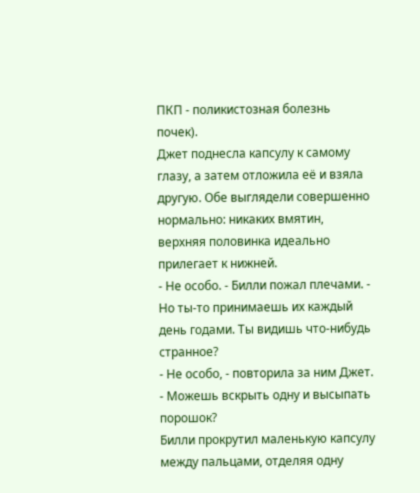ПКП - поликистозная болезнь почек).
Джет поднесла капсулу к самому глазу, а затем отложила её и взяла другую. Обе выглядели совершенно нормально: никаких вмятин, верхняя половинка идеально прилегает к нижней.
- Не особо. - Билли пожал плечами. - Но ты-то принимаешь их каждый день годами. Ты видишь что-нибудь странное?
- Не особо, - повторила за ним Джет. - Можешь вскрыть одну и высыпать порошок?
Билли прокрутил маленькую капсулу между пальцами, отделяя одну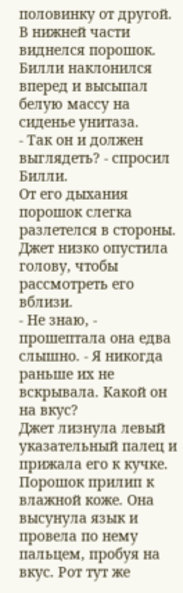половинку от другой. В нижней части виднелся порошок. Билли наклонился вперед и высыпал белую массу на сиденье унитаза.
- Так он и должен выглядеть? - спросил Билли.
От его дыхания порошок слегка разлетелся в стороны. Джет низко опустила голову, чтобы рассмотреть его вблизи.
- Не знаю, - прошептала она едва слышно. - Я никогда раньше их не вскрывала. Какой он на вкус?
Джет лизнула левый указательный палец и прижала его к кучке. Порошок прилип к влажной коже. Она высунула язык и провела по нему пальцем, пробуя на вкус. Рот тут же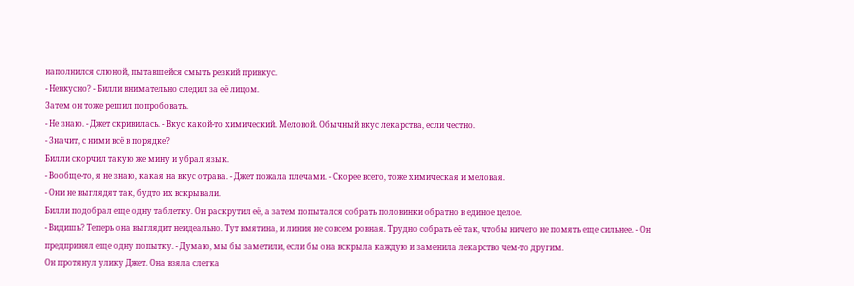наполнился слюной, пытавшейся смыть резкий привкус.
- Невкусно? - Билли внимательно следил за её лицом.
Затем он тоже решил попробовать.
- Не знаю. - Джет скривилась. - Вкус какой-то химический. Меловой. Обычный вкус лекарства, если честно.
- Значит, с ними всё в порядке?
Билли скорчил такую же мину и убрал язык.
- Вообще-то, я не знаю, какая на вкус отрава. - Джет пожала плечами. - Скорее всего, тоже химическая и меловая.
- Они не выглядят так, будто их вскрывали.
Билли подобрал еще одну таблетку. Он раскрутил её, а затем попытался собрать половинки обратно в единое целое.
- Видишь? Теперь она выглядит неидеально. Тут вмятина, и линия не совсем ровная. Трудно собрать её так, чтобы ничего не помять еще сильнее. - Он предпринял еще одну попытку. - Думаю, мы бы заметили, если бы она вскрыла каждую и заменила лекарство чем-то другим.
Он протянул улику Джет. Она взяла слегка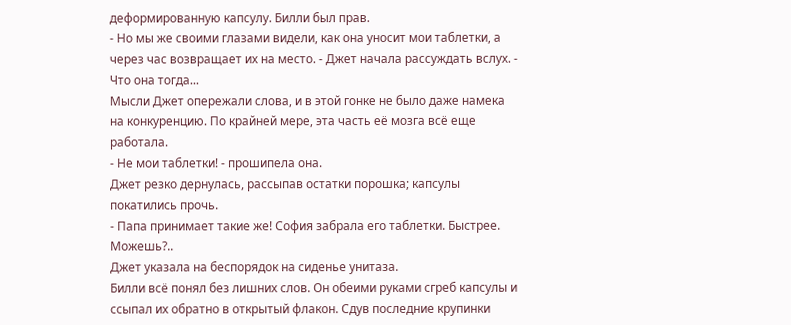деформированную капсулу. Билли был прав.
- Но мы же своими глазами видели, как она уносит мои таблетки, а через час возвращает их на место. - Джет начала рассуждать вслух. - Что она тогда...
Мысли Джет опережали слова, и в этой гонке не было даже намека на конкуренцию. По крайней мере, эта часть её мозга всё еще работала.
- Не мои таблетки! - прошипела она.
Джет резко дернулась, рассыпав остатки порошка; капсулы покатились прочь.
- Папа принимает такие же! София забрала его таблетки. Быстрее. Можешь?..
Джет указала на беспорядок на сиденье унитаза.
Билли всё понял без лишних слов. Он обеими руками сгреб капсулы и ссыпал их обратно в открытый флакон. Сдув последние крупинки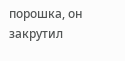порошка, он закрутил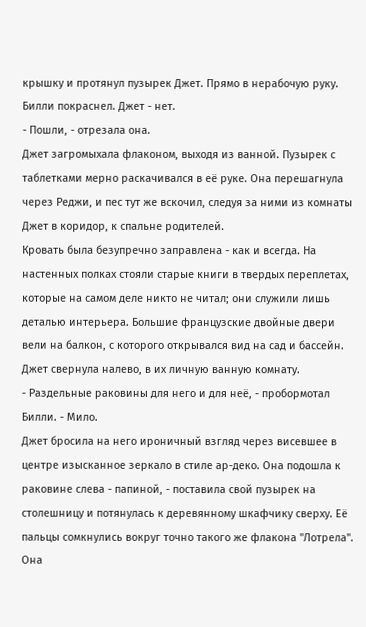крышку и протянул пузырек Джет. Прямо в нерабочую руку.
Билли покраснел. Джет - нет.
- Пошли, - отрезала она.
Джет загромыхала флаконом, выходя из ванной. Пузырек с таблетками мерно раскачивался в её руке. Она перешагнула через Реджи, и пес тут же вскочил, следуя за ними из комнаты Джет в коридор, к спальне родителей.
Кровать была безупречно заправлена - как и всегда. На настенных полках стояли старые книги в твердых переплетах, которые на самом деле никто не читал; они служили лишь деталью интерьера. Большие французские двойные двери вели на балкон, с которого открывался вид на сад и бассейн.
Джет свернула налево, в их личную ванную комнату.
- Раздельные раковины для него и для неё, - пробормотал Билли. - Мило.
Джет бросила на него ироничный взгляд через висевшее в центре изысканное зеркало в стиле ар-деко. Она подошла к раковине слева - папиной, - поставила свой пузырек на столешницу и потянулась к деревянному шкафчику сверху. Её пальцы сомкнулись вокруг точно такого же флакона "Лотрела". Она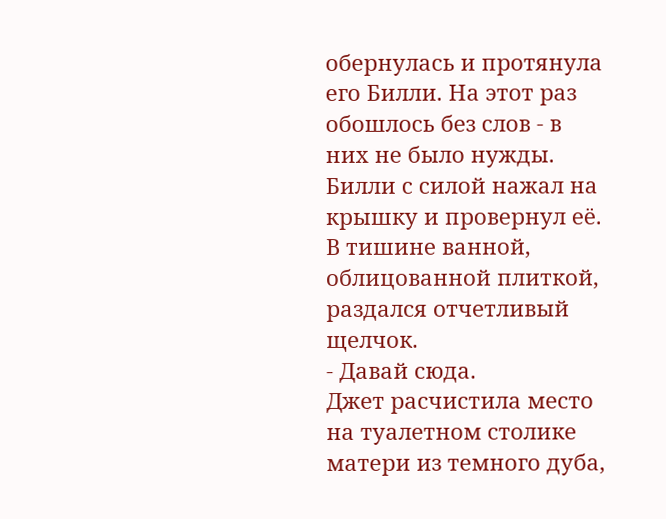обернулась и протянула его Билли. На этот раз обошлось без слов - в них не было нужды.
Билли с силой нажал на крышку и провернул её. В тишине ванной, облицованной плиткой, раздался отчетливый щелчок.
- Давай сюда.
Джет расчистила место на туалетном столике матери из темного дуба,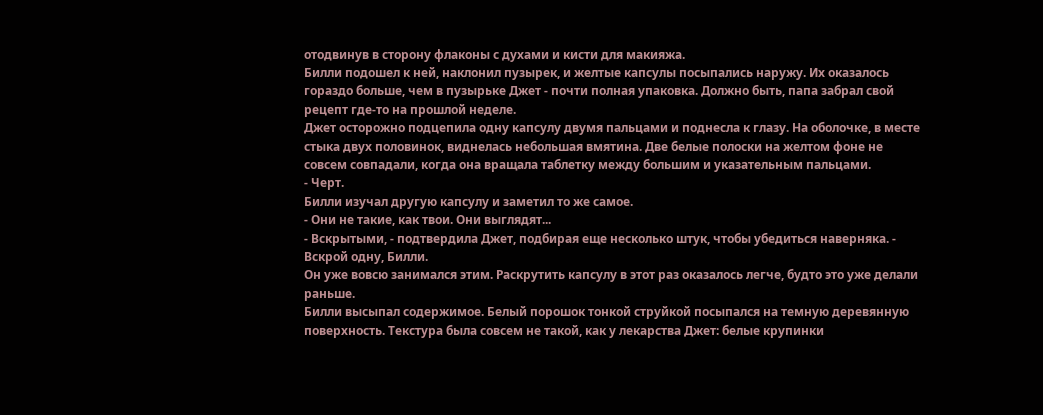отодвинув в сторону флаконы с духами и кисти для макияжа.
Билли подошел к ней, наклонил пузырек, и желтые капсулы посыпались наружу. Их оказалось гораздо больше, чем в пузырьке Джет - почти полная упаковка. Должно быть, папа забрал свой рецепт где-то на прошлой неделе.
Джет осторожно подцепила одну капсулу двумя пальцами и поднесла к глазу. На оболочке, в месте стыка двух половинок, виднелась небольшая вмятина. Две белые полоски на желтом фоне не совсем совпадали, когда она вращала таблетку между большим и указательным пальцами.
- Черт.
Билли изучал другую капсулу и заметил то же самое.
- Они не такие, как твои. Они выглядят...
- Вскрытыми, - подтвердила Джет, подбирая еще несколько штук, чтобы убедиться наверняка. - Вскрой одну, Билли.
Он уже вовсю занимался этим. Раскрутить капсулу в этот раз оказалось легче, будто это уже делали раньше.
Билли высыпал содержимое. Белый порошок тонкой струйкой посыпался на темную деревянную поверхность. Текстура была совсем не такой, как у лекарства Джет: белые крупинки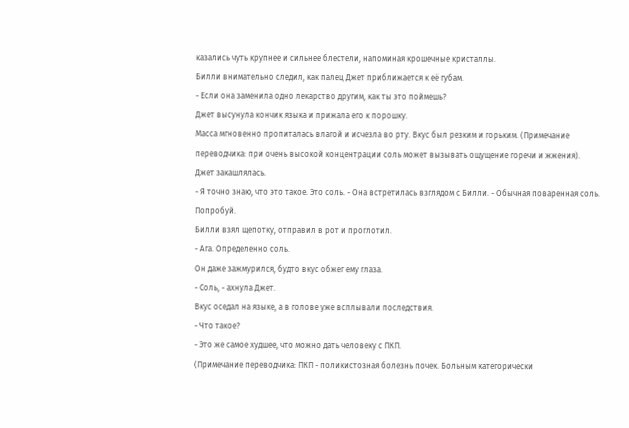казались чуть крупнее и сильнее блестели, напоминая крошечные кристаллы.
Билли внимательно следил, как палец Джет приближается к её губам.
- Если она заменила одно лекарство другим, как ты это поймешь?
Джет высунула кончик языка и прижала его к порошку.
Масса мгновенно пропиталась влагой и исчезла во рту. Вкус был резким и горьким. (Примечание переводчика: при очень высокой концентрации соль может вызывать ощущение горечи и жжения).
Джет закашлялась.
- Я точно знаю, что это такое. Это соль. - Она встретилась взглядом с Билли. - Обычная поваренная соль. Попробуй.
Билли взял щепотку, отправил в рот и проглотил.
- Ага. Определенно соль.
Он даже зажмурился, будто вкус обжег ему глаза.
- Соль, - ахнула Джет.
Вкус оседал на языке, а в голове уже всплывали последствия.
- Что такое?
- Это же самое худшее, что можно дать человеку с ПКП.
(Примечание переводчика: ПКП - поликистозная болезнь почек. Больным категорически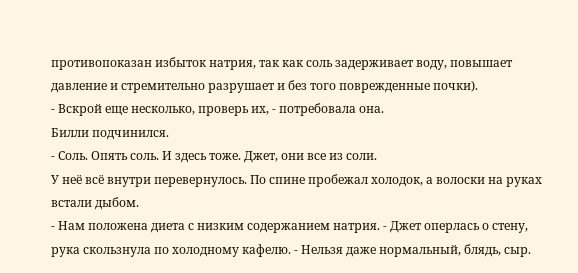противопоказан избыток натрия, так как соль задерживает воду, повышает давление и стремительно разрушает и без того поврежденные почки).
- Вскрой еще несколько, проверь их, - потребовала она.
Билли подчинился.
- Соль. Опять соль. И здесь тоже. Джет, они все из соли.
У неё всё внутри перевернулось. По спине пробежал холодок, а волоски на руках встали дыбом.
- Нам положена диета с низким содержанием натрия. - Джет оперлась о стену, рука скользнула по холодному кафелю. - Нельзя даже нормальный, блядь, сыр.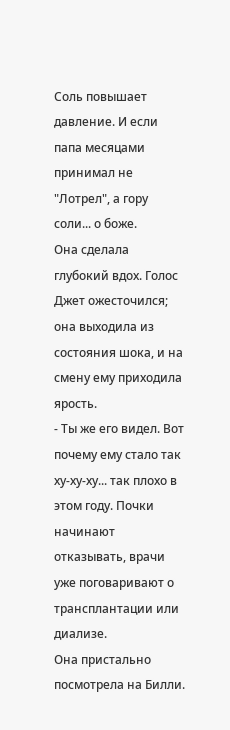Соль повышает давление. И если папа месяцами принимал не "Лотрел", а гору соли... о боже.
Она сделала глубокий вдох. Голос Джет ожесточился; она выходила из состояния шока, и на смену ему приходила ярость.
- Ты же его видел. Вот почему ему стало так ху-ху-ху... так плохо в этом году. Почки начинают отказывать, врачи уже поговаривают о трансплантации или диализе.
Она пристально посмотрела на Билли.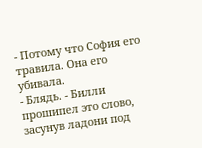- Потому что София его травила. Она его убивала.
- Блядь. - Билли прошипел это слово, засунув ладони под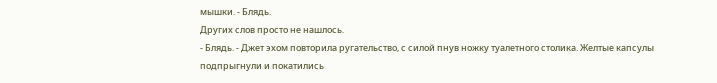мышки. - Блядь.
Других слов просто не нашлось.
- Блядь. - Джет эхом повторила ругательство, с силой пнув ножку туалетного столика. Желтые капсулы подпрыгнули и покатились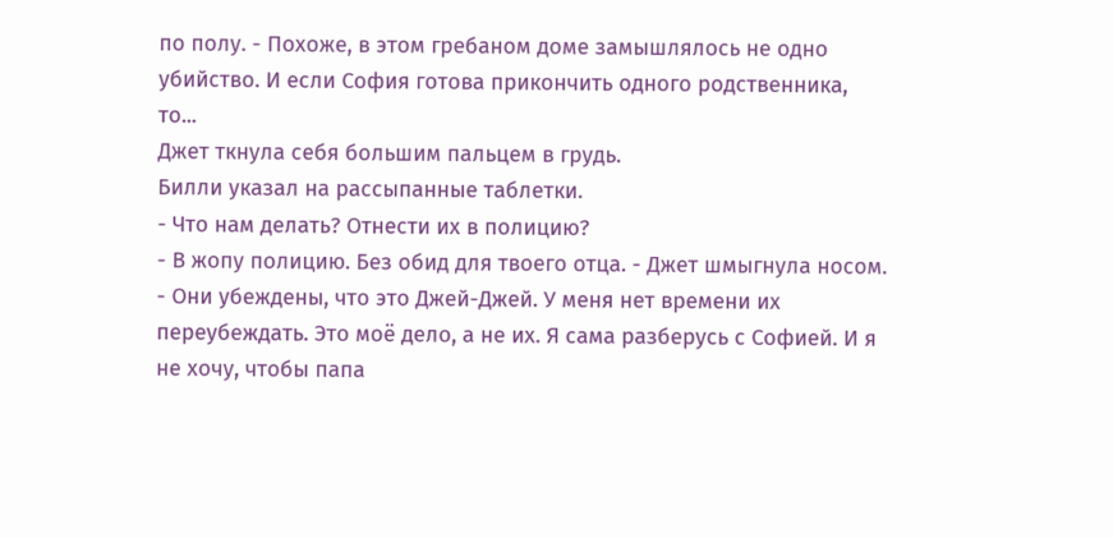по полу. - Похоже, в этом гребаном доме замышлялось не одно убийство. И если София готова прикончить одного родственника, то...
Джет ткнула себя большим пальцем в грудь.
Билли указал на рассыпанные таблетки.
- Что нам делать? Отнести их в полицию?
- В жопу полицию. Без обид для твоего отца. - Джет шмыгнула носом. - Они убеждены, что это Джей-Джей. У меня нет времени их переубеждать. Это моё дело, а не их. Я сама разберусь с Софией. И я не хочу, чтобы папа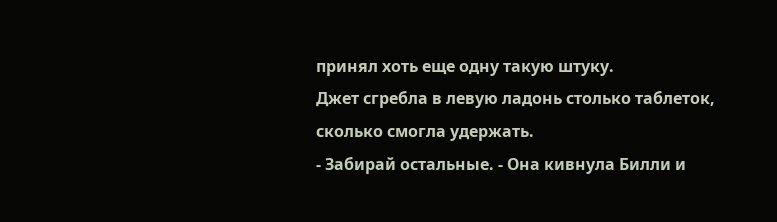принял хоть еще одну такую штуку.
Джет сгребла в левую ладонь столько таблеток, сколько смогла удержать.
- Забирай остальные. - Она кивнула Билли и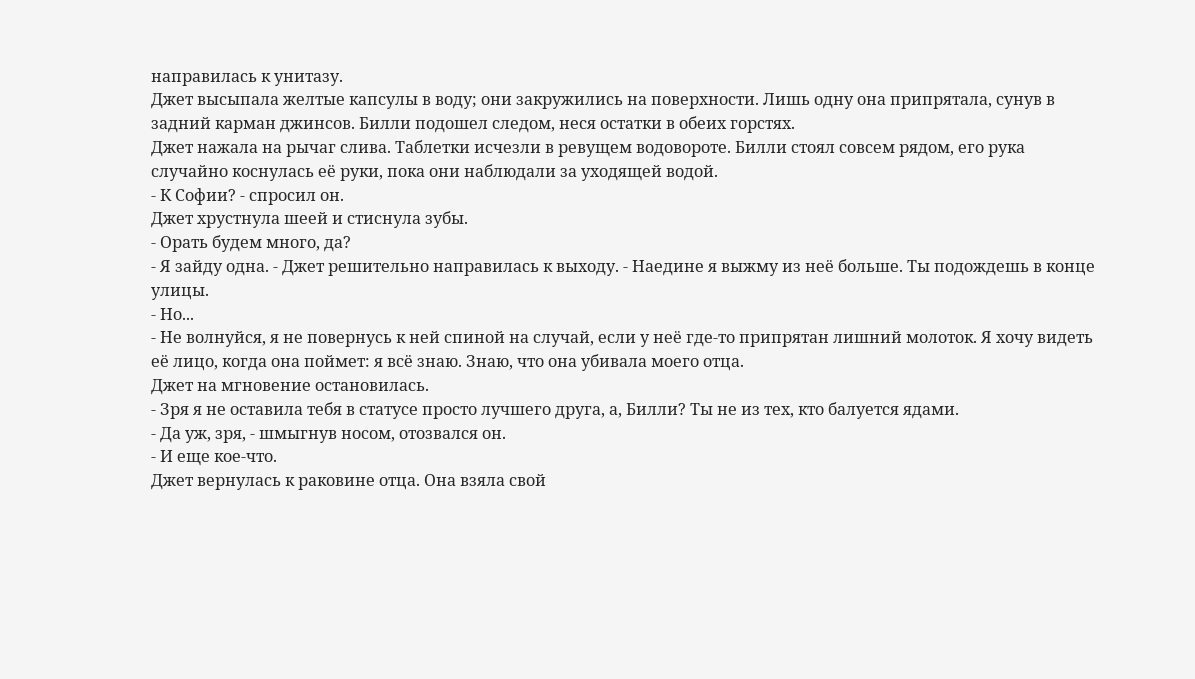направилась к унитазу.
Джет высыпала желтые капсулы в воду; они закружились на поверхности. Лишь одну она припрятала, сунув в задний карман джинсов. Билли подошел следом, неся остатки в обеих горстях.
Джет нажала на рычаг слива. Таблетки исчезли в ревущем водовороте. Билли стоял совсем рядом, его рука случайно коснулась её руки, пока они наблюдали за уходящей водой.
- К Софии? - спросил он.
Джет хрустнула шеей и стиснула зубы.
- Орать будем много, да?
- Я зайду одна. - Джет решительно направилась к выходу. - Наедине я выжму из неё больше. Ты подождешь в конце улицы.
- Но...
- Не волнуйся, я не повернусь к ней спиной на случай, если у неё где-то припрятан лишний молоток. Я хочу видеть её лицо, когда она поймет: я всё знаю. Знаю, что она убивала моего отца.
Джет на мгновение остановилась.
- Зря я не оставила тебя в статусе просто лучшего друга, а, Билли? Ты не из тех, кто балуется ядами.
- Да уж, зря, - шмыгнув носом, отозвался он.
- И еще кое-что.
Джет вернулась к раковине отца. Она взяла свой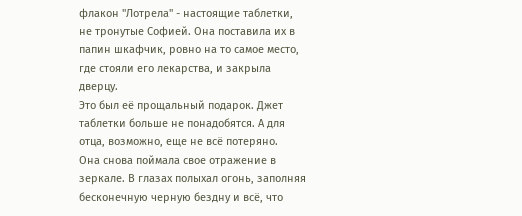флакон "Лотрела" - настоящие таблетки, не тронутые Софией. Она поставила их в папин шкафчик, ровно на то самое место, где стояли его лекарства, и закрыла дверцу.
Это был её прощальный подарок. Джет таблетки больше не понадобятся. А для отца, возможно, еще не всё потеряно.
Она снова поймала свое отражение в зеркале. В глазах полыхал огонь, заполняя бесконечную черную бездну и всё, что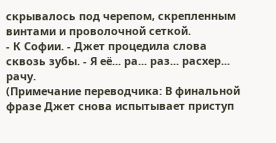скрывалось под черепом, скрепленным винтами и проволочной сеткой.
- К Софии. - Джет процедила слова сквозь зубы. - Я её... ра... раз... расхер... рачу.
(Примечание переводчика: В финальной фразе Джет снова испытывает приступ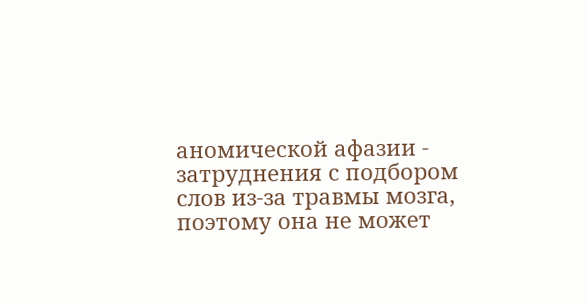аномической афазии - затруднения с подбором слов из-за травмы мозга, поэтому она не может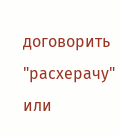договорить "расхерачу" или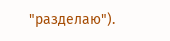"разделаю").